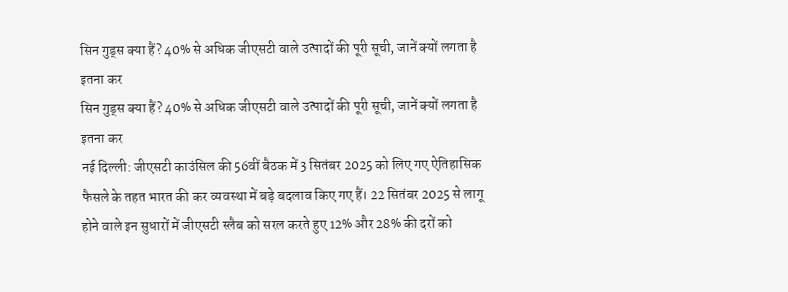सिन गुड्स क्या हैं? 40% से अधिक जीएसटी वाले उत्पादों की पूरी सूची, जानें क्यों लगता है इतना कर
सिन गुड्स क्या हैं? 40% से अधिक जीएसटी वाले उत्पादों की पूरी सूची, जानें क्यों लगता है इतना कर
नई दिल्ली: जीएसटी काउंसिल की 56वीं बैठक में 3 सितंबर 2025 को लिए गए ऐतिहासिक फैसले के तहत भारत की कर व्यवस्था में बड़े बदलाव किए गए हैं। 22 सितंबर 2025 से लागू होने वाले इन सुधारों में जीएसटी स्लैब को सरल करते हुए 12% और 28% की दरों को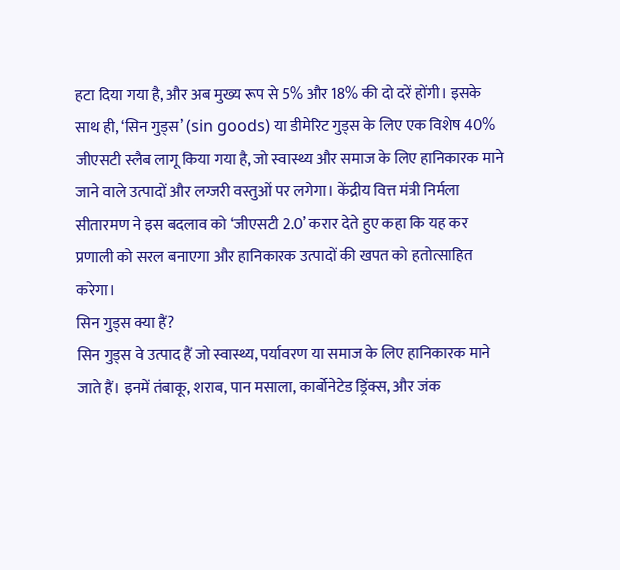हटा दिया गया है, और अब मुख्य रूप से 5% और 18% की दो दरें होंगी। इसके साथ ही, ‘सिन गुड्स’ (sin goods) या डीमेरिट गुड्स के लिए एक विशेष 40% जीएसटी स्लैब लागू किया गया है, जो स्वास्थ्य और समाज के लिए हानिकारक माने जाने वाले उत्पादों और लग्जरी वस्तुओं पर लगेगा। केंद्रीय वित्त मंत्री निर्मला सीतारमण ने इस बदलाव को ‘जीएसटी 2.0’ करार देते हुए कहा कि यह कर प्रणाली को सरल बनाएगा और हानिकारक उत्पादों की खपत को हतोत्साहित करेगा।
सिन गुड्स क्या हैं?
सिन गुड्स वे उत्पाद हैं जो स्वास्थ्य, पर्यावरण या समाज के लिए हानिकारक माने जाते हैं। इनमें तंबाकू, शराब, पान मसाला, कार्बोनेटेड ड्रिंक्स, और जंक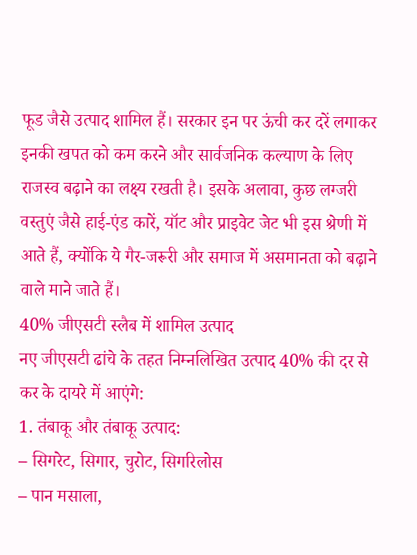फूड जैसे उत्पाद शामिल हैं। सरकार इन पर ऊंची कर दरें लगाकर इनकी खपत को कम करने और सार्वजनिक कल्याण के लिए राजस्व बढ़ाने का लक्ष्य रखती है। इसके अलावा, कुछ लग्जरी वस्तुएं जैसे हाई-एंड कारें, यॉट और प्राइवेट जेट भी इस श्रेणी में आते हैं, क्योंकि ये गैर-जरूरी और समाज में असमानता को बढ़ाने वाले माने जाते हैं।
40% जीएसटी स्लैब में शामिल उत्पाद
नए जीएसटी ढांचे के तहत निम्नलिखित उत्पाद 40% की दर से कर के दायरे में आएंगे:
1. तंबाकू और तंबाकू उत्पाद:
– सिगरेट, सिगार, चुरोट, सिगरिलोस
– पान मसाला,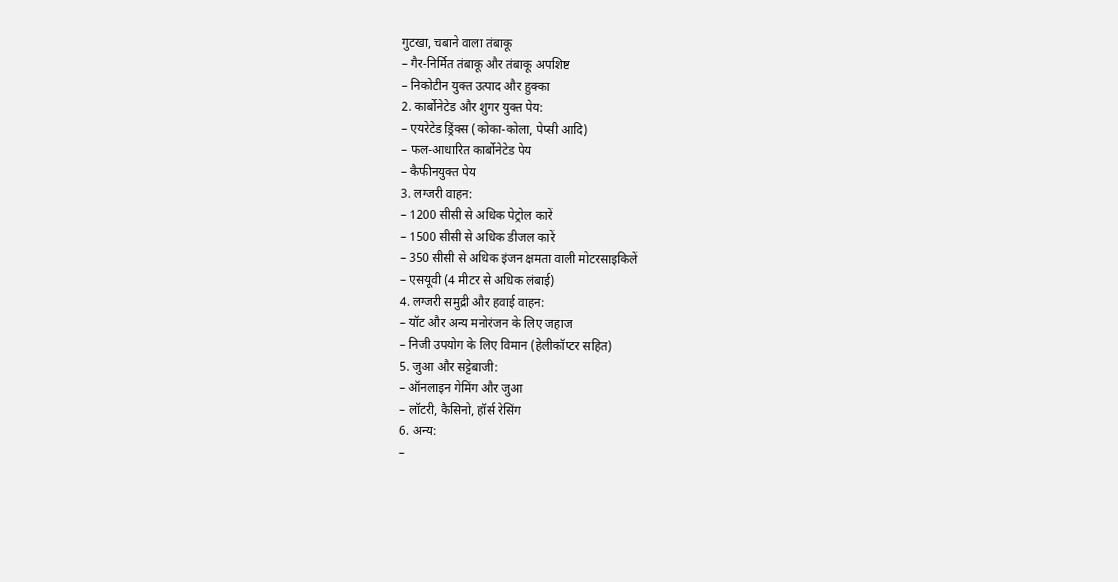गुटखा, चबाने वाला तंबाकू
– गैर-निर्मित तंबाकू और तंबाकू अपशिष्ट
– निकोटीन युक्त उत्पाद और हुक्का
2. कार्बोनेटेड और शुगर युक्त पेय:
– एयरेटेड ड्रिंक्स (कोका-कोला, पेप्सी आदि)
– फल-आधारित कार्बोनेटेड पेय
– कैफीनयुक्त पेय
3. लग्जरी वाहन:
– 1200 सीसी से अधिक पेट्रोल कारें
– 1500 सीसी से अधिक डीजल कारें
– 350 सीसी से अधिक इंजन क्षमता वाली मोटरसाइकिलें
– एसयूवी (4 मीटर से अधिक लंबाई)
4. लग्जरी समुद्री और हवाई वाहन:
– यॉट और अन्य मनोरंजन के लिए जहाज
– निजी उपयोग के लिए विमान (हेलीकॉप्टर सहित)
5. जुआ और सट्टेबाजी:
– ऑनलाइन गेमिंग और जुआ
– लॉटरी, कैसिनो, हॉर्स रेसिंग
6. अन्य:
–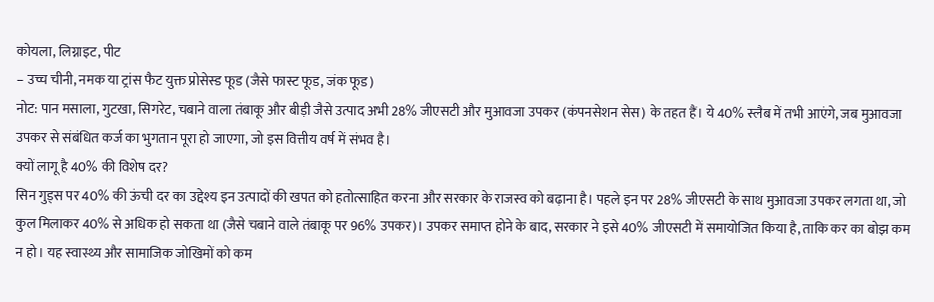कोयला, लिग्नाइट, पीट
– उच्च चीनी, नमक या ट्रांस फैट युक्त प्रोसेस्ड फूड (जैसे फास्ट फूड, जंक फूड)
नोट: पान मसाला, गुटखा, सिगरेट, चबाने वाला तंबाकू और बीड़ी जैसे उत्पाद अभी 28% जीएसटी और मुआवजा उपकर (कंपनसेशन सेस) के तहत हैं। ये 40% स्लैब में तभी आएंगे, जब मुआवजा उपकर से संबंधित कर्ज का भुगतान पूरा हो जाएगा, जो इस वित्तीय वर्ष में संभव है।
क्यों लागू है 40% की विशेष दर?
सिन गुड्स पर 40% की ऊंची दर का उद्देश्य इन उत्पादों की खपत को हतोत्साहित करना और सरकार के राजस्व को बढ़ाना है। पहले इन पर 28% जीएसटी के साथ मुआवजा उपकर लगता था, जो कुल मिलाकर 40% से अधिक हो सकता था (जैसे चबाने वाले तंबाकू पर 96% उपकर)। उपकर समाप्त होने के बाद, सरकार ने इसे 40% जीएसटी में समायोजित किया है, ताकि कर का बोझ कम न हो। यह स्वास्थ्य और सामाजिक जोखिमों को कम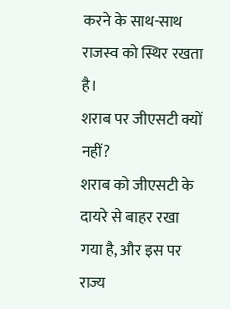करने के साथ-साथ राजस्व को स्थिर रखता है।
शराब पर जीएसटी क्यों नहीं?
शराब को जीएसटी के दायरे से बाहर रखा गया है, और इस पर राज्य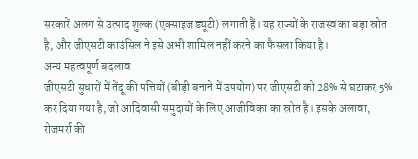सरकारें अलग से उत्पाद शुल्क (एक्साइज ड्यूटी) लगाती हैं। यह राज्यों के राजस्व का बड़ा स्रोत है, और जीएसटी काउंसिल ने इसे अभी शामिल नहीं करने का फैसला किया है।
अन्य महत्वपूर्ण बदलाव
जीएसटी सुधारों में तेंदू की पत्तियों (बीड़ी बनाने में उपयोग) पर जीएसटी को 28% से घटाकर 5% कर दिया गया है, जो आदिवासी समुदायों के लिए आजीविका का स्रोत है। इसके अलावा, रोजमर्रा की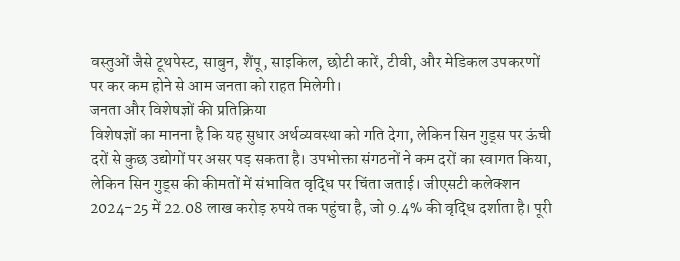वस्तुओं जैसे टूथपेस्ट, साबुन, शैंपू, साइकिल, छोटी कारें, टीवी, और मेडिकल उपकरणों पर कर कम होने से आम जनता को राहत मिलेगी।
जनता और विशेषज्ञों की प्रतिक्रिया
विशेषज्ञों का मानना है कि यह सुधार अर्थव्यवस्था को गति देगा, लेकिन सिन गुड्स पर ऊंची दरों से कुछ उद्योगों पर असर पड़ सकता है। उपभोक्ता संगठनों ने कम दरों का स्वागत किया, लेकिन सिन गुड्स की कीमतों में संभावित वृद्धि पर चिंता जताई। जीएसटी कलेक्शन 2024-25 में 22.08 लाख करोड़ रुपये तक पहुंचा है, जो 9.4% की वृद्धि दर्शाता है। पूरी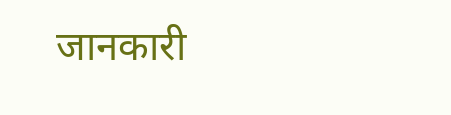जानकारी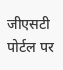जीएसटी पोर्टल पर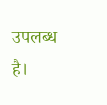उपलब्ध है।